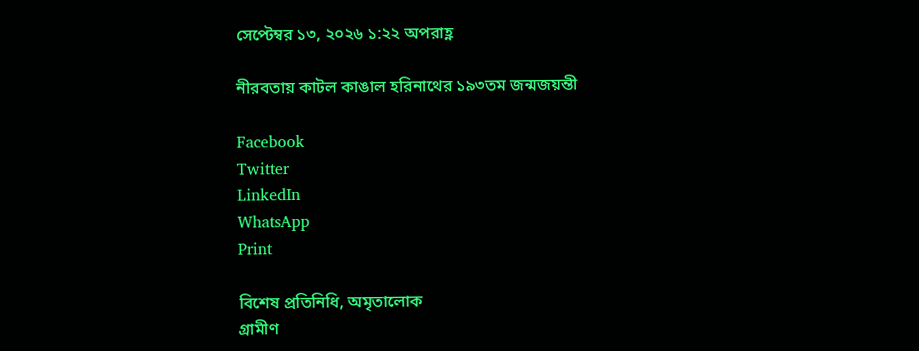সেপ্টেম্বর ১৩, ২০২৬ ১:২২ অপরাহ্ণ

নীরবতায় কাটল কাঙাল হরিনাথের ১৯৩তম জন্মজয়ন্তী

Facebook
Twitter
LinkedIn
WhatsApp
Print

বিশেষ প্রতিনিধি, অমৃতালোক
গ্রামীণ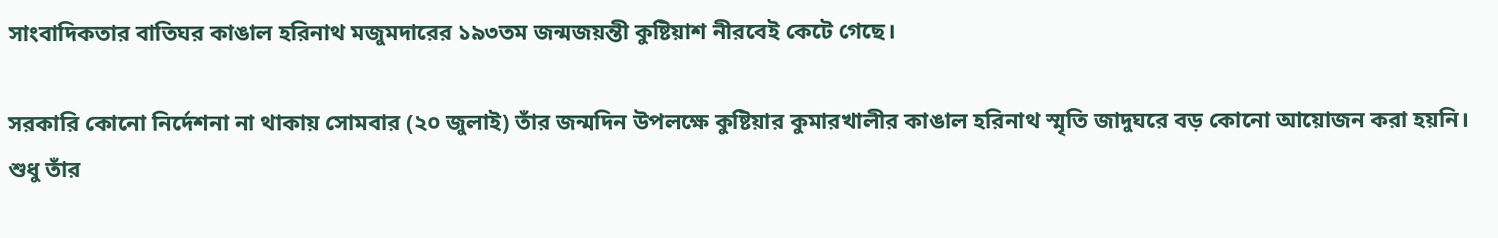সাংবাদিকতার বাতিঘর কাঙাল হরিনাথ মজুমদারের ১৯৩তম জন্মজয়ন্তী কুষ্টিয়াশ নীরবেই কেটে গেছে।

সরকারি কোনো নির্দেশনা না থাকায় সোমবার (২০ জুলাই) তাঁর জন্মদিন উপলক্ষে কুষ্টিয়ার কুমারখালীর কাঙাল হরিনাথ স্মৃতি জাদুঘরে বড় কোনো আয়োজন করা হয়নি। শুধু তাঁর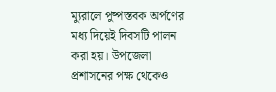ম্যুরালে পুষ্পস্তবক অর্পণের মধ্য দিয়েই দিবসটি পালন করা হয়। উপজেলা প্রশাসনের পক্ষ থেকেও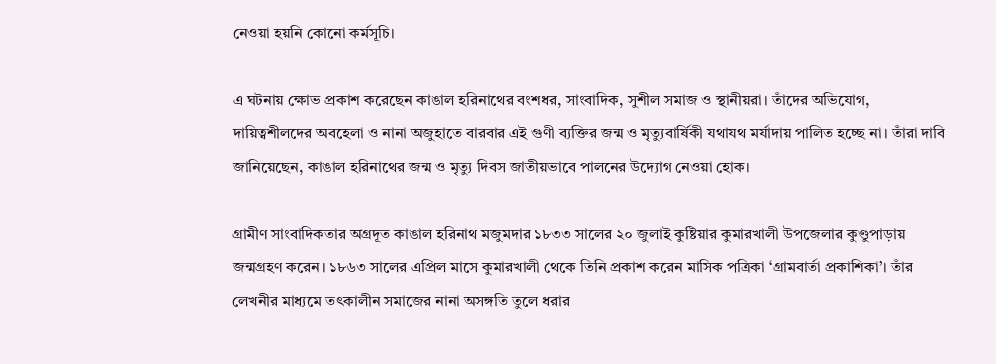নেওয়া হয়নি কোনো কর্মসূচি।

এ ঘটনায় ক্ষোভ প্রকাশ করেছেন কাঙাল হরিনাথের বংশধর, সাংবাদিক, সুশীল সমাজ ও স্থানীয়রা। তাঁদের অভিযোগ, দায়িত্বশীলদের অবহেলা ও নানা অজুহাতে বারবার এই গুণী ব্যক্তির জন্ম ও মৃত্যুবার্ষিকী যথাযথ মর্যাদায় পালিত হচ্ছে না। তাঁরা দাবি জানিয়েছেন, কাঙাল হরিনাথের জন্ম ও মৃত্যু দিবস জাতীয়ভাবে পালনের উদ্যোগ নেওয়া হোক।

গ্রামীণ সাংবাদিকতার অগ্রদূত কাঙাল হরিনাথ মজুমদার ১৮৩৩ সালের ২০ জুলাই কুষ্টিয়ার কুমারখালী উপজেলার কুণ্ডুপাড়ায় জন্মগ্রহণ করেন। ১৮৬৩ সালের এপ্রিল মাসে কুমারখালী থেকে তিনি প্রকাশ করেন মাসিক পত্রিকা ‘গ্রামবার্তা প্রকাশিকা’। তাঁর লেখনীর মাধ্যমে তৎকালীন সমাজের নানা অসঙ্গতি তুলে ধরার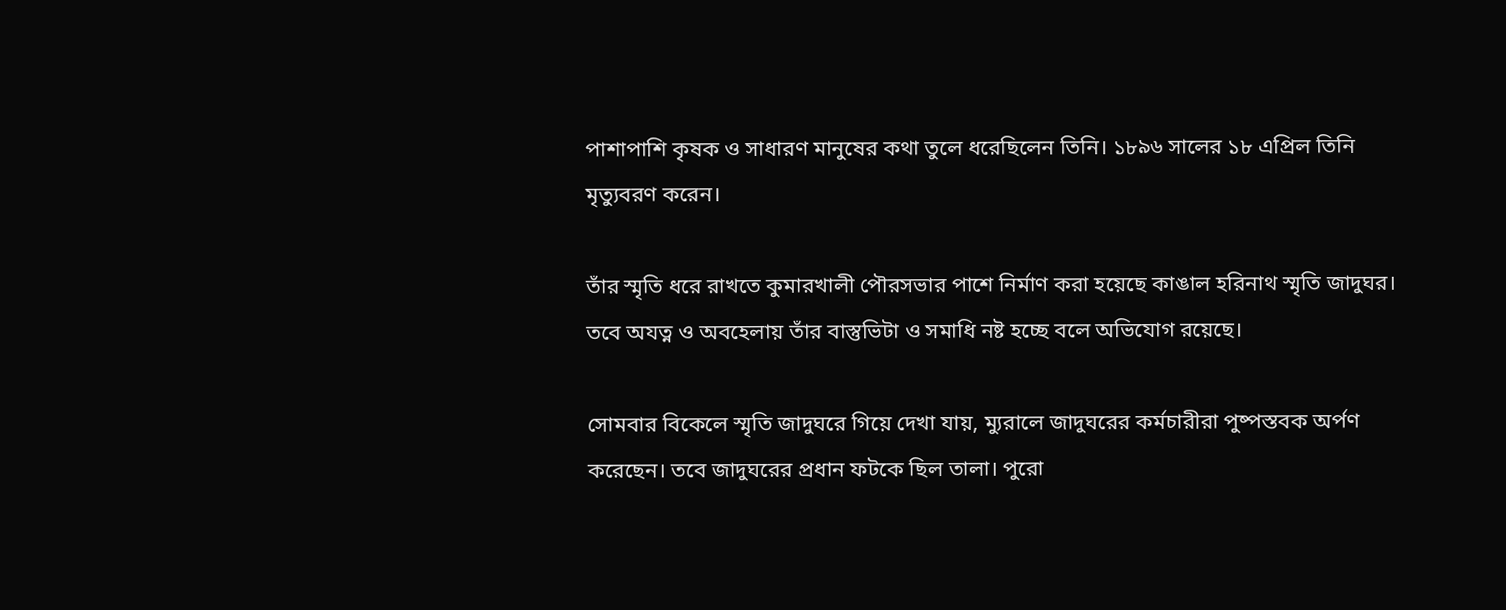পাশাপাশি কৃষক ও সাধারণ মানুষের কথা তুলে ধরেছিলেন তিনি। ১৮৯৬ সালের ১৮ এপ্রিল তিনি মৃত্যুবরণ করেন।

তাঁর স্মৃতি ধরে রাখতে কুমারখালী পৌরসভার পাশে নির্মাণ করা হয়েছে কাঙাল হরিনাথ স্মৃতি জাদুঘর। তবে অযত্ন ও অবহেলায় তাঁর বাস্তুভিটা ও সমাধি নষ্ট হচ্ছে বলে অভিযোগ রয়েছে।

সোমবার বিকেলে স্মৃতি জাদুঘরে গিয়ে দেখা যায়, ম্যুরালে জাদুঘরের কর্মচারীরা পুষ্পস্তবক অর্পণ করেছেন। তবে জাদুঘরের প্রধান ফটকে ছিল তালা। পুরো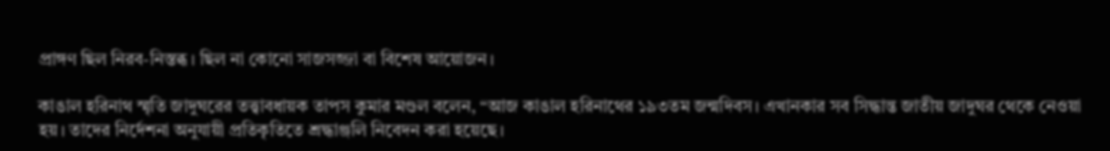প্রাঙ্গণ ছিল নিরব-নিস্তব্ধ। ছিল না কোনো সাজসজ্জা বা বিশেষ আয়োজন।

কাঙাল হরিনাথ স্মৃতি জাদুঘরের তত্ত্বাবধায়ক তাপস কুমার মণ্ডল বলেন, “আজ কাঙাল হরিনাথের ১৯৩তম জন্মদিবস। এখানকার সব সিদ্ধান্ত জাতীয় জাদুঘর থেকে নেওয়া হয়। তাদের নির্দেশনা অনুযায়ী প্রতিকৃতিতে শ্রদ্ধাঞ্জলি নিবেদন করা হয়েছে।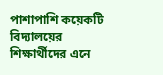পাশাপাশি কয়েকটি বিদ্যালয়ের শিক্ষার্থীদের এনে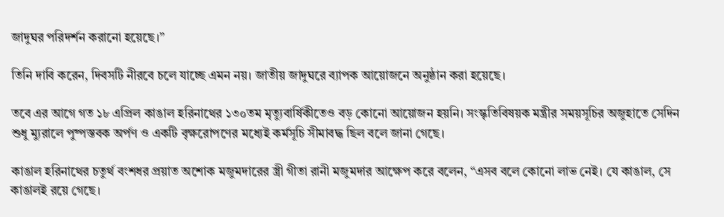জাদুঘর পরিদর্শন করানো হয়েছে।”

তিনি দাবি করেন, দিবসটি নীরবে চলে যাচ্ছে এমন নয়। জাতীয় জাদুঘরে ব্যাপক আয়োজনে অনুষ্ঠান করা হয়েছে।

তবে এর আগে গত ১৮ এপ্রিল কাঙাল হরিনাথের ১৩০তম মৃত্যুবার্ষিকীতেও বড় কোনো আয়োজন হয়নি। সংস্কৃতিবিষয়ক মন্ত্রীর সময়সূচির অজুহাতে সেদিন শুধু ম্যুরালে পুষ্পস্তবক অর্পণ ও একটি বৃক্ষরোপণের মধ্যেই কর্মসূচি সীমাবদ্ধ ছিল বলে জানা গেছে।

কাঙাল হরিনাথের চতুর্থ বংশধর প্রয়াত অশোক মজুমদারের স্ত্রী গীতা রানী মজুমদার আক্ষেপ করে বলেন, “এসব বলে কোনো লাভ নেই। যে কাঙাল, সে কাঙালই রয়ে গেছে।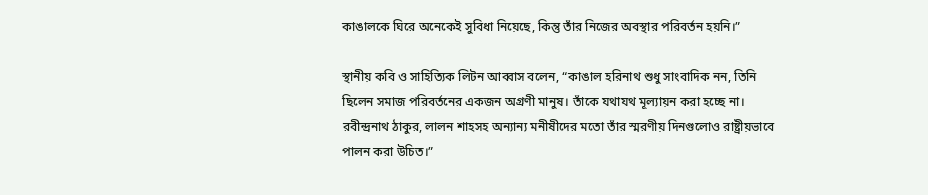কাঙালকে ঘিরে অনেকেই সুবিধা নিয়েছে, কিন্তু তাঁর নিজের অবস্থার পরিবর্তন হয়নি।”

স্থানীয় কবি ও সাহিত্যিক লিটন আব্বাস বলেন, “কাঙাল হরিনাথ শুধু সাংবাদিক নন, তিনি ছিলেন সমাজ পরিবর্তনের একজন অগ্রণী মানুষ। তাঁকে যথাযথ মূল্যায়ন করা হচ্ছে না। রবীন্দ্রনাথ ঠাকুর, লালন শাহসহ অন্যান্য মনীষীদের মতো তাঁর স্মরণীয় দিনগুলোও রাষ্ট্রীয়ভাবে পালন করা উচিত।”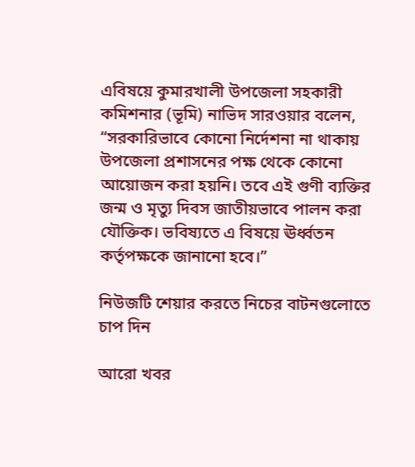এবিষয়ে কুমারখালী উপজেলা সহকারী কমিশনার (ভূমি) নাভিদ সারওয়ার বলেন, “সরকারিভাবে কোনো নির্দেশনা না থাকায় উপজেলা প্রশাসনের পক্ষ থেকে কোনো আয়োজন করা হয়নি। তবে এই গুণী ব্যক্তির জন্ম ও মৃত্যু দিবস জাতীয়ভাবে পালন করা যৌক্তিক। ভবিষ্যতে এ বিষয়ে ঊর্ধ্বতন কর্তৃপক্ষকে জানানো হবে।”

নিউজটি ‍শেয়ার করতে নিচের বাটনগুলোতে চাপ দিন

আরো খবর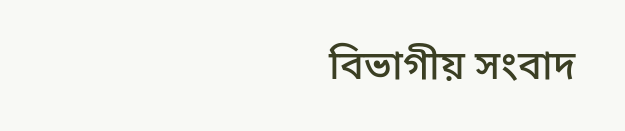বিভাগীয় সংবাদ